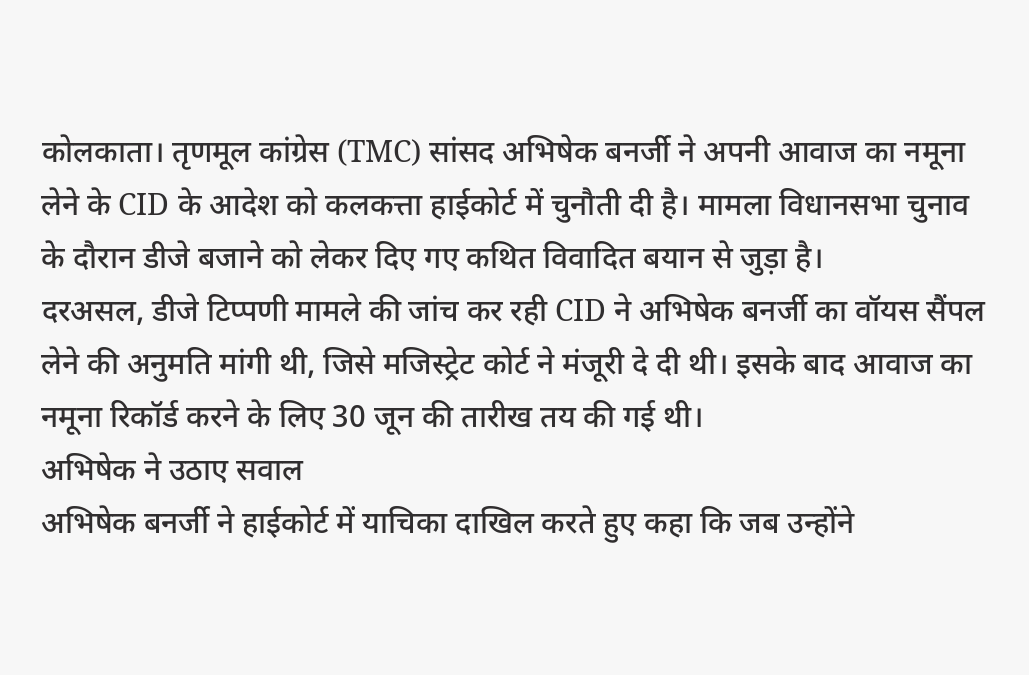कोलकाता। तृणमूल कांग्रेस (TMC) सांसद अभिषेक बनर्जी ने अपनी आवाज का नमूना लेने के CID के आदेश को कलकत्ता हाईकोर्ट में चुनौती दी है। मामला विधानसभा चुनाव के दौरान डीजे बजाने को लेकर दिए गए कथित विवादित बयान से जुड़ा है।
दरअसल, डीजे टिप्पणी मामले की जांच कर रही CID ने अभिषेक बनर्जी का वॉयस सैंपल लेने की अनुमति मांगी थी, जिसे मजिस्ट्रेट कोर्ट ने मंजूरी दे दी थी। इसके बाद आवाज का नमूना रिकॉर्ड करने के लिए 30 जून की तारीख तय की गई थी।
अभिषेक ने उठाए सवाल
अभिषेक बनर्जी ने हाईकोर्ट में याचिका दाखिल करते हुए कहा कि जब उन्होंने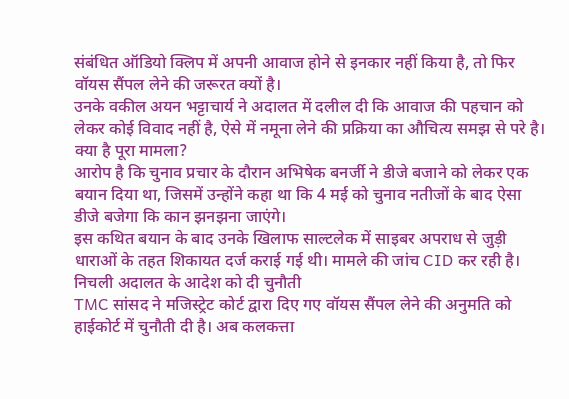संबंधित ऑडियो क्लिप में अपनी आवाज होने से इनकार नहीं किया है, तो फिर वॉयस सैंपल लेने की जरूरत क्यों है।
उनके वकील अयन भट्टाचार्य ने अदालत में दलील दी कि आवाज की पहचान को लेकर कोई विवाद नहीं है, ऐसे में नमूना लेने की प्रक्रिया का औचित्य समझ से परे है।
क्या है पूरा मामला?
आरोप है कि चुनाव प्रचार के दौरान अभिषेक बनर्जी ने डीजे बजाने को लेकर एक बयान दिया था, जिसमें उन्होंने कहा था कि 4 मई को चुनाव नतीजों के बाद ऐसा डीजे बजेगा कि कान झनझना जाएंगे।
इस कथित बयान के बाद उनके खिलाफ साल्टलेक में साइबर अपराध से जुड़ी धाराओं के तहत शिकायत दर्ज कराई गई थी। मामले की जांच CID कर रही है।
निचली अदालत के आदेश को दी चुनौती
TMC सांसद ने मजिस्ट्रेट कोर्ट द्वारा दिए गए वॉयस सैंपल लेने की अनुमति को हाईकोर्ट में चुनौती दी है। अब कलकत्ता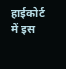हाईकोर्ट में इस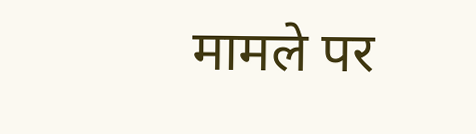मामले पर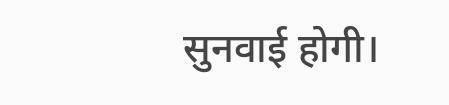सुनवाई होगी।